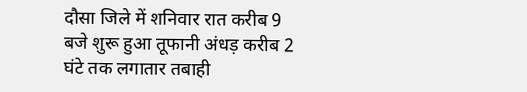दौसा जिले में शनिवार रात करीब 9 बजे शुरू हुआ तूफानी अंधड़ करीब 2 घंटे तक लगातार तबाही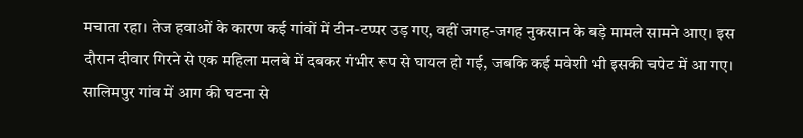मचाता रहा। तेज हवाओं के कारण कई गांवों में टीन-टप्पर उड़ गए, वहीं जगह-जगह नुकसान के बड़े मामले सामने आए। इस दौरान दीवार गिरने से एक महिला मलबे में दबकर गंभीर रूप से घायल हो गई, जबकि कई मवेशी भी इसकी चपेट में आ गए। सालिमपुर गांव में आग की घटना से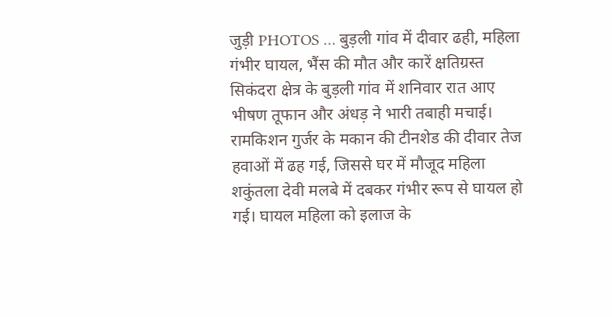जुड़ी PHOTOS … बुड़ली गांव में दीवार ढही, महिला गंभीर घायल, भैंस की मौत और कारें क्षतिग्रस्त सिकंदरा क्षेत्र के बुड़ली गांव में शनिवार रात आए भीषण तूफान और अंधड़ ने भारी तबाही मचाई। रामकिशन गुर्जर के मकान की टीनशेड की दीवार तेज हवाओं में ढह गई, जिससे घर में मौजूद महिला शकुंतला देवी मलबे में दबकर गंभीर रूप से घायल हो गई। घायल महिला को इलाज के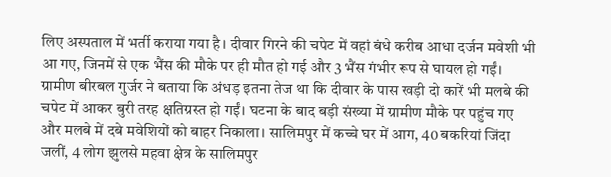लिए अस्पताल में भर्ती कराया गया है। दीवार गिरने की चपेट में वहां बंधे करीब आधा दर्जन मवेशी भी आ गए, जिनमें से एक भैंस की मौके पर ही मौत हो गई और 3 भैंस गंभीर रूप से घायल हो गईं। ग्रामीण बीरबल गुर्जर ने बताया कि अंधड़ इतना तेज था कि दीवार के पास खड़ी दो कारें भी मलबे की चपेट में आकर बुरी तरह क्षतिग्रस्त हो गईं। घटना के बाद बड़ी संख्या में ग्रामीण मौके पर पहुंच गए और मलबे में दबे मवेशियों को बाहर निकाला। सालिमपुर में कच्चे घर में आग, 40 बकरियां जिंदा जलीं, 4 लोग झुलसे महवा क्षेत्र के सालिमपुर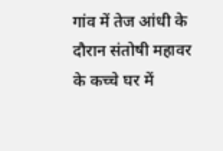गांव में तेज आंधी के दौरान संतोषी महावर के कच्चे घर में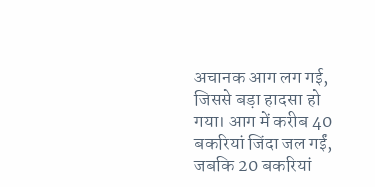अचानक आग लग गई, जिससे बड़ा हादसा हो गया। आग में करीब 40 बकरियां जिंदा जल गईं, जबकि 20 बकरियां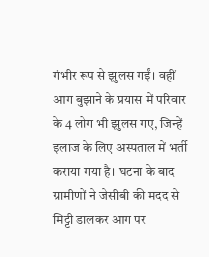गंभीर रूप से झुलस गईं। वहीं आग बुझाने के प्रयास में परिवार के 4 लोग भी झुलस गए, जिन्हें इलाज के लिए अस्पताल में भर्ती कराया गया है। घटना के बाद ग्रामीणों ने जेसीबी की मदद से मिट्टी डालकर आग पर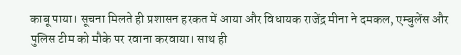काबू पाया। सूचना मिलते ही प्रशासन हरकत में आया और विधायक राजेंद्र मीना ने दमकल, एम्बुलेंस और पुलिस टीम को मौके पर रवाना करवाया। साथ ही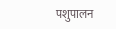पशुपालन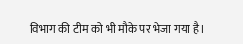विभाग की टीम को भी मौके पर भेजा गया है।